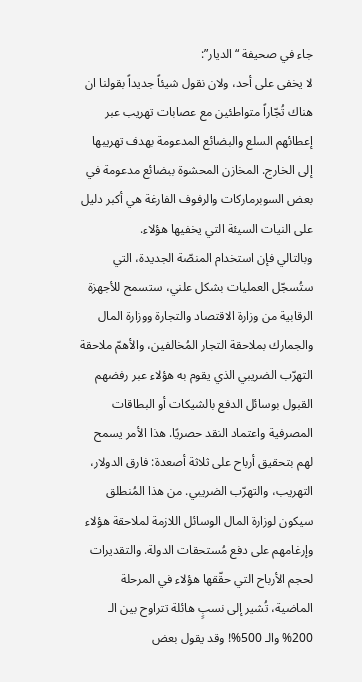جاء في صحيفة “الديار”:
لا يخفى على أحد، ولان نقول شيئاً جديداً بقولنا ان هناك تُجّاراً متواطئين مع عصابات تهريب عبر إعطائهم السلع والبضائع المدعومة بهدف تهريبها إلى الخارج. المخازن المحشوة ببضائع مدعومة في بعض السوبرماركات والرفوف الفارغة هي أكبر دليل على النيات السيئة التي يخفيها هؤلاء.
وبالتالي فإن استخدام المنصّة الجديدة، التي ستُسجّل العمليات بشكل علني، ستسمح للأجهزة الرقابية من وزارة الاقتصاد والتجارة ووزارة المال والجمارك بملاحقة التجار المُخالفين، والأهمّ ملاحقة التهرّب الضريبي الذي يقوم به هؤلاء عبر رفضهم القبول بوسائل الدفع بالشيكات أو البطاقات المصرفية واعتماد النقد حصريًا. هذا الأمر يسمح لهم بتحقيق أرباح على ثلاثة أصعدة: فارق الدولار، التهريب، والتهرّب الضريبي. من هذا المُنطلق سيكون لوزارة المال الوسائل اللازمة لملاحقة هؤلاء وإرغامهم على دفع مُستحقات الدولة. والتقديرات لحجم الأرباح التي حقّقها هؤلاء في المرحلة الماضية، تُشير إلى نسبٍ هائلة تتراوح بين الـ 200% والـ 500%! وقد يقول بعض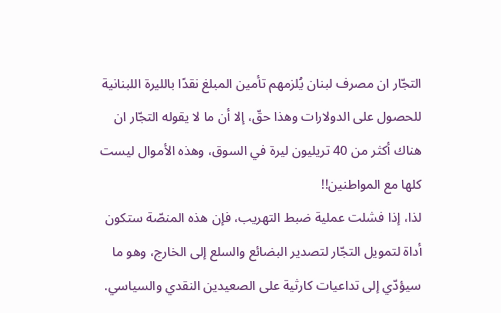التجّار ان مصرف لبنان يُلزمهم تأمين المبلغ نقدًا بالليرة اللبنانية للحصول على الدولارات وهذا حقّ، إلا أن ما لا يقوله التجّار ان هناك أكثر من 40 تريليون ليرة في السوق، وهذه الأموال ليست كلها مع المواطنين!!
لذا، إذا فشلت عملية ضبط التهريب، فإن هذه المنصّة ستكون أداة لتمويل التجّار لتصدير البضائع والسلع إلى الخارج، وهو ما سيؤدّي إلى تداعيات كارثية على الصعيدين النقدي والسياسي.